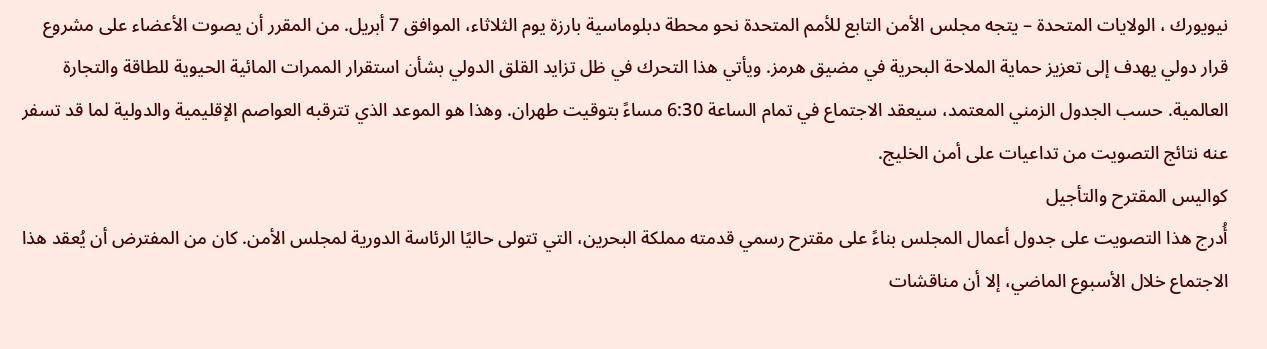نيويورك ، الولايات المتحدة – يتجه مجلس الأمن التابع للأمم المتحدة نحو محطة دبلوماسية بارزة يوم الثلاثاء، الموافق 7 أبريل. من المقرر أن يصوت الأعضاء على مشروع قرار دولي يهدف إلى تعزيز حماية الملاحة البحرية في مضيق هرمز. ويأتي هذا التحرك في ظل تزايد القلق الدولي بشأن استقرار الممرات المائية الحيوية للطاقة والتجارة العالمية. حسب الجدول الزمني المعتمد، سيعقد الاجتماع في تمام الساعة 6:30 مساءً بتوقيت طهران. وهذا هو الموعد الذي تترقبه العواصم الإقليمية والدولية لما قد تسفر عنه نتائج التصويت من تداعيات على أمن الخليج.
كواليس المقترح والتأجيل
أُدرج هذا التصويت على جدول أعمال المجلس بناءً على مقترح رسمي قدمته مملكة البحرين، التي تتولى حاليًا الرئاسة الدورية لمجلس الأمن. كان من المفترض أن يُعقد هذا الاجتماع خلال الأسبوع الماضي، إلا أن مناقشات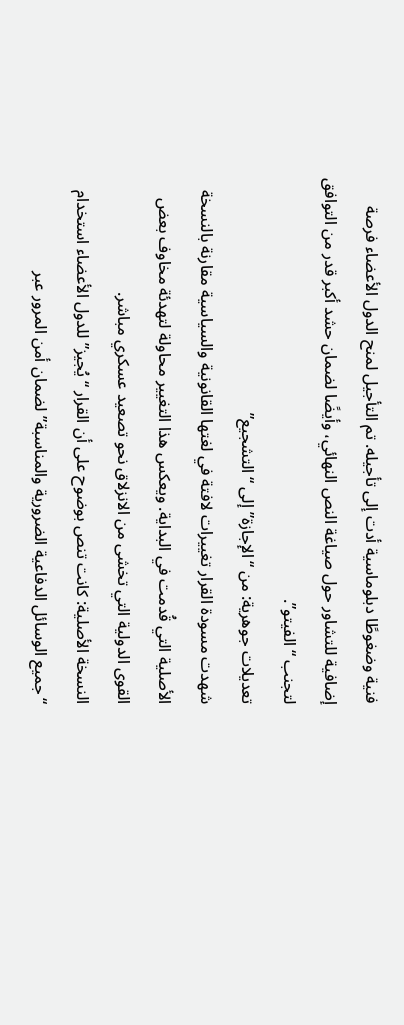فنية وضغوطًا دبلوماسية أدت إلى تأجيله. تم التأجيل لمنح الدول الأعضاء فرصة إضافية للتشاور حول صياغة النص النهائي، وأيضًا لضمان حشد أكبر قدر من التوافق لتجنب “الفيتو”.
تعديلات جوهرية: من “الإجازة” إلى “التشجيع”
شهدت مسودة القرار تغييرات لافتة في لغتها القانونية والسياسية مقارنة بالنسخة الأصلية التي قُدمت في البداية. ويعكس هذا التغيير محاولة لتهدئة مخاوف بعض القوى الدولية التي تخشى من الانزلاق نحو تصعيد عسكري مباشر.
النسخة الأصلية: كانت تنص بوضوح على أن القرار “يُجيز” للدول الأعضاء استخدام “جميع الوسائل الدفاعية الضرورية والمناسبة” لضمان أمن المرور عبر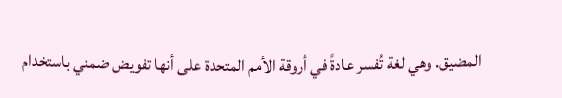المضيق. وهي لغة تُفسر عادةً في أروقة الأمم المتحدة على أنها تفويض ضمني باستخدام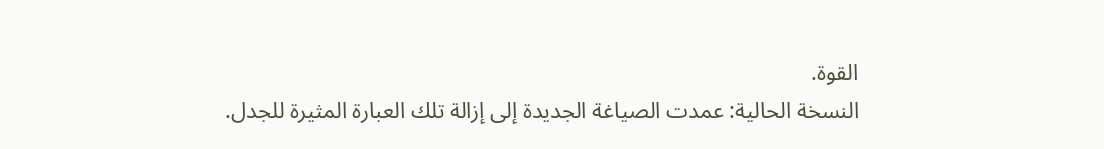القوة.
النسخة الحالية: عمدت الصياغة الجديدة إلى إزالة تلك العبارة المثيرة للجدل.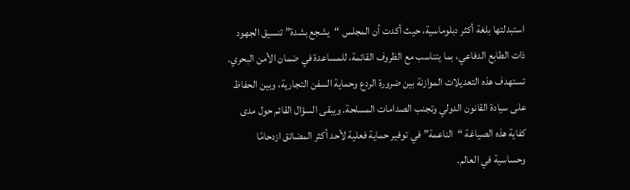استبدلتها بلغة أكثر دبلوماسية، حيث أكدت أن المجلس “يشجع بشدة” تنسيق الجهود ذات الطابع الدفاعي، بما يتناسب مع الظروف القائمة، للمساعدة في ضمان الأمن البحري.
تستهدف هذه التعديلات الموازنة بين ضرورة الردع وحماية السفن التجارية، وبين الحفاظ على سيادة القانون الدولي وتجنب الصدامات المسلحة. ويبقى السؤال القائم حول مدى كفاية هذه الصياغة “الناعمة” في توفير حماية فعلية لأحد أكثر المضائق ازدحامًا وحساسية في العالم.